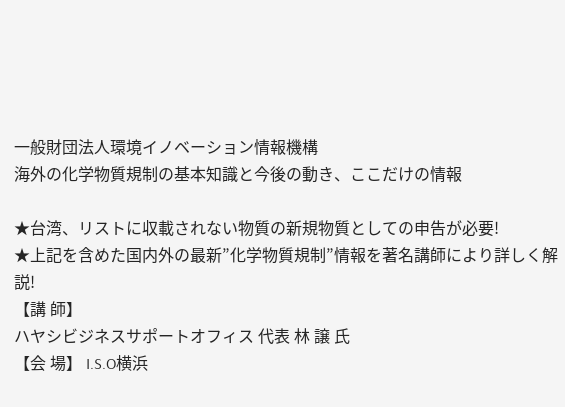一般財団法人環境イノベーション情報機構
海外の化学物質規制の基本知識と今後の動き、ここだけの情報

★台湾、リストに収載されない物質の新規物質としての申告が必要!
★上記を含めた国内外の最新”化学物質規制”情報を著名講師により詳しく解説!
【講 師】
ハヤシビジネスサポートオフィス 代表 林 譲 氏
【会 場】 I.S.O横浜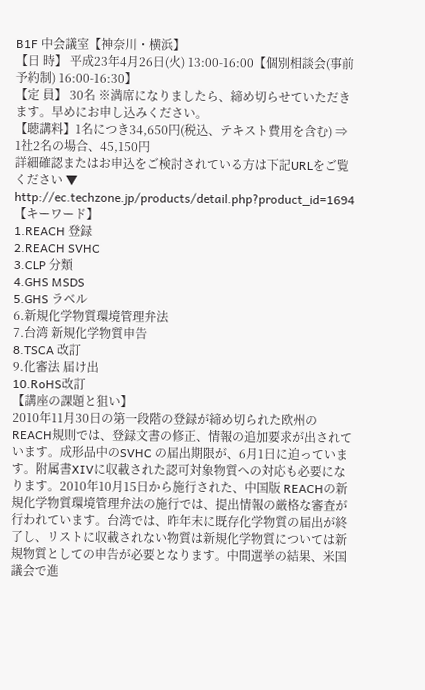B1F 中会議室【神奈川・横浜】
【日 時】 平成23年4月26日(火) 13:00-16:00【個別相談会(事前予約制) 16:00-16:30】
【定 員】 30名 ※満席になりましたら、締め切らせていただきます。早めにお申し込みください。
【聴講料】1名につき34,650円(税込、テキスト費用を含む) ⇒ 1社2名の場合、45,150円
詳細確認またはお申込をご検討されている方は下記URLをご覧ください ▼
http://ec.techzone.jp/products/detail.php?product_id=1694
【キーワード】
1.REACH 登録
2.REACH SVHC
3.CLP 分類
4.GHS MSDS
5.GHS ラベル
6.新規化学物質環境管理弁法
7.台湾 新規化学物質申告
8.TSCA 改訂
9.化審法 届け出
10.RoHS改訂
【講座の課題と狙い】
2010年11月30日の第一段階の登録が締め切られた欧州のREACH規則では、登録文書の修正、情報の追加要求が出されています。成形品中のSVHC の届出期限が、6月1日に迫っています。附属書XIVに収載された認可対象物質への対応も必要になります。2010年10月15日から施行された、中国版 REACHの新規化学物質環境管理弁法の施行では、提出情報の厳格な審査が行われています。台湾では、昨年末に既存化学物質の届出が終了し、リストに収載されない物質は新規化学物質については新規物質としての申告が必要となります。中間選挙の結果、米国議会で進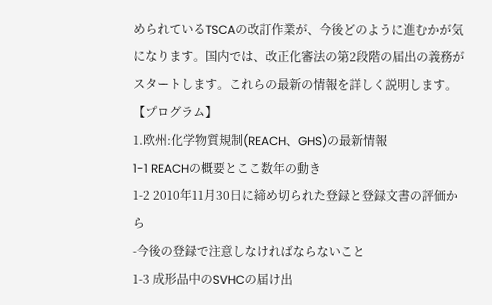められているTSCAの改訂作業が、今後どのように進むかが気になります。国内では、改正化審法の第2段階の届出の義務がスタートします。これらの最新の情報を詳しく説明します。
【プログラム】
1.欧州:化学物質規制(REACH、GHS)の最新情報
1-1 REACHの概要とここ数年の動き
1-2 2010年11月30日に締め切られた登録と登録文書の評価から
-今後の登録で注意しなければならないこと
1-3 成形品中のSVHCの届け出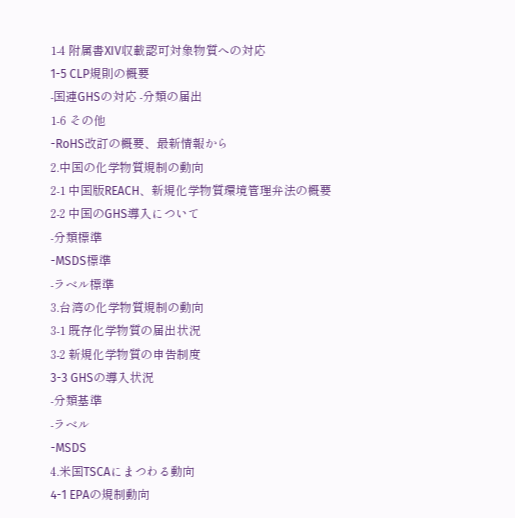1-4 附属書XIV収載認可対象物質への対応
1-5 CLP規則の概要
-国連GHSの対応 -分類の届出
1-6 その他
-RoHS改訂の概要、最新情報から
2.中国の化学物質規制の動向
2-1 中国版REACH、新規化学物質環境管理弁法の概要
2-2 中国のGHS導入について
-分類標準
-MSDS標準
-ラベル標準
3.台湾の化学物質規制の動向
3-1 既存化学物質の届出状況
3-2 新規化学物質の申告制度
3-3 GHSの導入状況
-分類基準
-ラベル
-MSDS
4.米国TSCAにまつわる動向
4-1 EPAの規制動向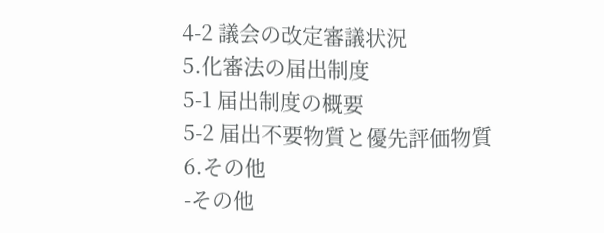4-2 議会の改定審議状況
5.化審法の届出制度
5-1 届出制度の概要
5-2 届出不要物質と優先評価物質
6.その他
-その他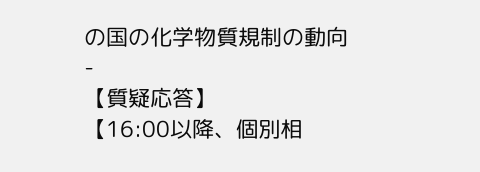の国の化学物質規制の動向-
【質疑応答】
【16:00以降、個別相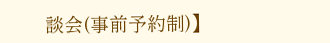談会(事前予約制)】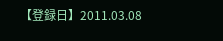【登録日】2011.03.08